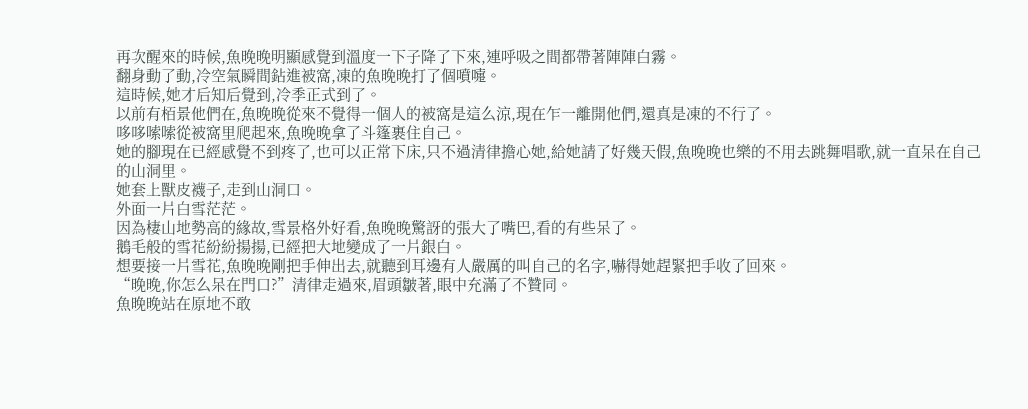再次醒來的時候,魚晚晚明顯感覺到溫度一下子降了下來,連呼吸之間都帶著陣陣白霧。
翻身動了動,冷空氣瞬間鉆進被窩,凍的魚晚晚打了個噴嚏。
這時候,她才后知后覺到,冷季正式到了。
以前有栢景他們在,魚晚晚從來不覺得一個人的被窩是這么涼,現在乍一離開他們,還真是凍的不行了。
哆哆嗦嗦從被窩里爬起來,魚晚晚拿了斗篷裹住自己。
她的腳現在已經感覺不到疼了,也可以正常下床,只不過清律擔心她,給她請了好幾天假,魚晚晚也樂的不用去跳舞唱歌,就一直呆在自己的山洞里。
她套上獸皮襪子,走到山洞口。
外面一片白雪茫茫。
因為棲山地勢高的緣故,雪景格外好看,魚晚晚驚訝的張大了嘴巴,看的有些呆了。
鵝毛般的雪花紛紛揚揚,已經把大地變成了一片銀白。
想要接一片雪花,魚晚晚剛把手伸出去,就聽到耳邊有人嚴厲的叫自己的名字,嚇得她趕緊把手收了回來。
“晚晚,你怎么呆在門口?”清律走過來,眉頭皺著,眼中充滿了不贊同。
魚晚晚站在原地不敢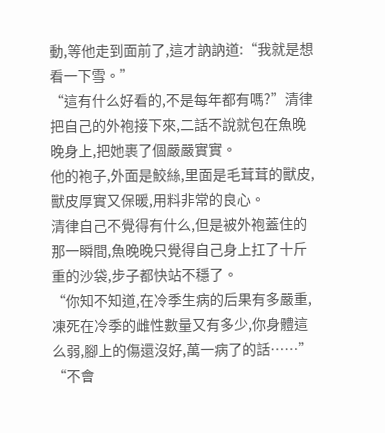動,等他走到面前了,這才訥訥道:“我就是想看一下雪。”
“這有什么好看的,不是每年都有嗎?”清律把自己的外袍接下來,二話不說就包在魚晚晚身上,把她裹了個嚴嚴實實。
他的袍子,外面是鮫絲,里面是毛茸茸的獸皮,獸皮厚實又保暖,用料非常的良心。
清律自己不覺得有什么,但是被外袍蓋住的那一瞬間,魚晚晚只覺得自己身上扛了十斤重的沙袋,步子都快站不穩了。
“你知不知道,在冷季生病的后果有多嚴重,凍死在冷季的雌性數量又有多少,你身體這么弱,腳上的傷還沒好,萬一病了的話……”
“不會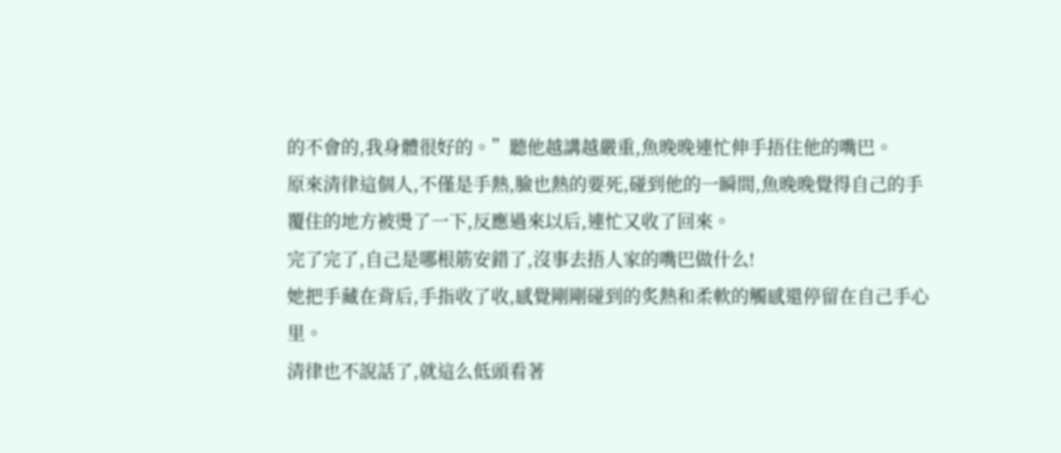的不會的,我身體很好的。”聽他越講越嚴重,魚晚晚連忙伸手捂住他的嘴巴。
原來清律這個人,不僅是手熱,臉也熱的要死,碰到他的一瞬間,魚晚晚覺得自己的手覆住的地方被燙了一下,反應過來以后,連忙又收了回來。
完了完了,自己是哪根筋安錯了,沒事去捂人家的嘴巴做什么!
她把手藏在背后,手指收了收,感覺剛剛碰到的炙熱和柔軟的觸感還停留在自己手心里。
清律也不說話了,就這么低頭看著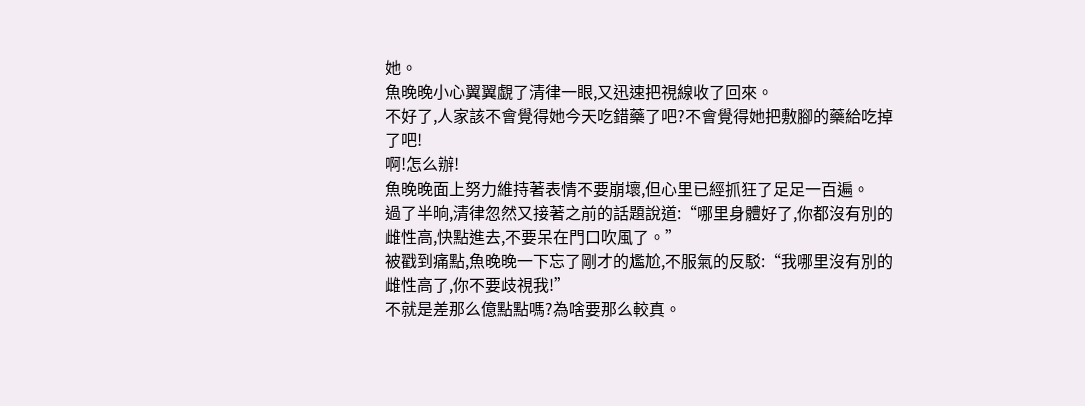她。
魚晚晚小心翼翼覷了清律一眼,又迅速把視線收了回來。
不好了,人家該不會覺得她今天吃錯藥了吧?不會覺得她把敷腳的藥給吃掉了吧!
啊!怎么辦!
魚晚晚面上努力維持著表情不要崩壞,但心里已經抓狂了足足一百遍。
過了半晌,清律忽然又接著之前的話題說道:“哪里身體好了,你都沒有別的雌性高,快點進去,不要呆在門口吹風了。”
被戳到痛點,魚晚晚一下忘了剛才的尷尬,不服氣的反駁:“我哪里沒有別的雌性高了,你不要歧視我!”
不就是差那么億點點嗎?為啥要那么較真。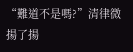“難道不是嗎?”清律微揚了揚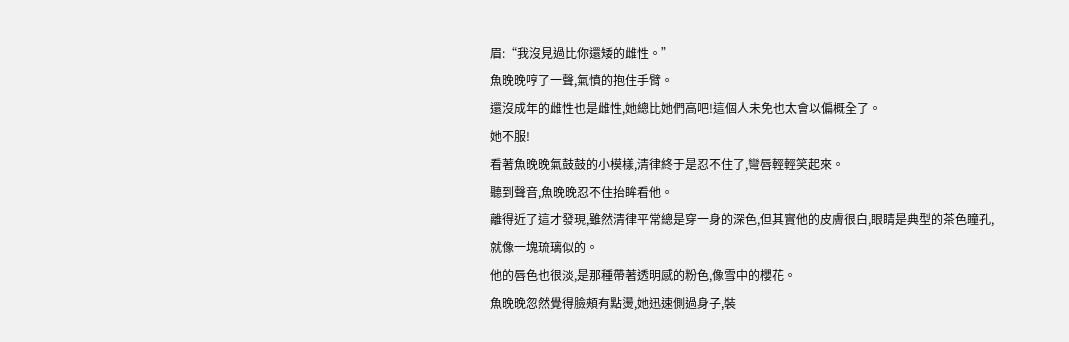眉:“我沒見過比你還矮的雌性。”
魚晚晚哼了一聲,氣憤的抱住手臂。
還沒成年的雌性也是雌性,她總比她們高吧!這個人未免也太會以偏概全了。
她不服!
看著魚晚晚氣鼓鼓的小模樣,清律終于是忍不住了,彎唇輕輕笑起來。
聽到聲音,魚晚晚忍不住抬眸看他。
離得近了這才發現,雖然清律平常總是穿一身的深色,但其實他的皮膚很白,眼睛是典型的茶色瞳孔,就像一塊琉璃似的。
他的唇色也很淡,是那種帶著透明感的粉色,像雪中的櫻花。
魚晚晚忽然覺得臉頰有點燙,她迅速側過身子,裝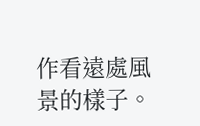作看遠處風景的樣子。